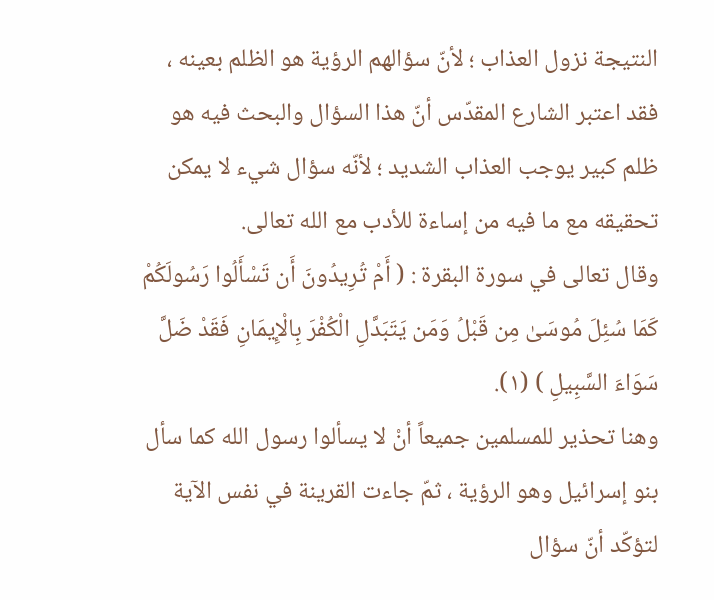النتيجة نزول العذاب ؛ لأنّ سؤالهم الرؤية هو الظلم بعينه ، فقد اعتبر الشارع المقدّس أنّ هذا السؤال والبحث فيه هو ظلم كبير يوجب العذاب الشديد ؛ لأنّه سؤال شيء لا يمكن تحقيقه مع ما فيه من إساءة للأدب مع الله تعالى.
وقال تعالى في سورة البقرة : ( أَمْ تُرِيدُونَ أَن تَسْأَلُوا رَسُولَكُمْ كَمَا سُئِلَ مُوسَىٰ مِن قَبْلُ وَمَن يَتَبَدَّلِ الْكُفْرَ بِالْإِيمَانِ فَقَدْ ضَلَّ سَوَاءَ السَّبِيلِ ) (١).
وهنا تحذير للمسلمين جميعاً أنْ لا يسألوا رسول الله كما سأل بنو إسرائيل وهو الرؤية ، ثمّ جاءت القرينة في نفس الآية لتؤكّد أنّ سؤال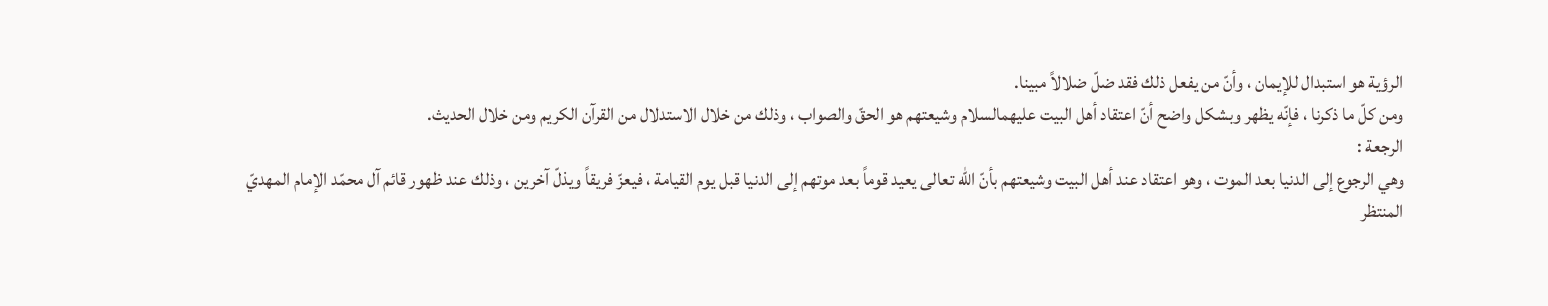الرؤية هو استبدال للإيمان ، وأنّ من يفعل ذلك فقد ضلّ ضلالاً مبينا.
ومن كلّ ما ذكرنا ، فإنّه يظهر وبشكل واضح أنّ اعتقاد أهل البيت عليهمالسلام وشيعتهم هو الحقّ والصواب ، وذلك من خلال الاستدلال من القرآن الكريم ومن خلال الحديث.
الرجعة :
وهي الرجوع إلى الدنيا بعد الموت ، وهو اعتقاد عند أهل البيت وشيعتهم بأنّ الله تعالى يعيد قوماً بعد موتهم إلى الدنيا قبل يوم القيامة ، فيعزّ فريقاً ويذلّ آخرين ، وذلك عند ظهور قائم آل محمّد الإمام المهديّ المنتظر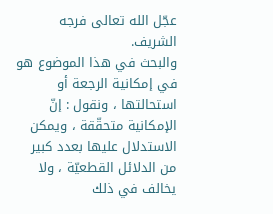عجّل الله تعالى فرجه الشريف.
والبحث في هذا الموضوع هو في إمكانية الرجعة أو استحالتها ، ونقول : إنّ الإمكانية متحقّقة ، ويمكن الاستدلال عليها بعدد كبير من الدلائل القطعيّة ، ولا يخالف في ذلك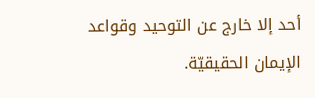أحد إلا خارج عن التوحيد وقواعد الإيمان الحقيقيّة.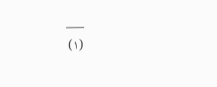___
(١)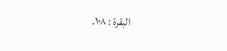البقرة : ١٠٨.